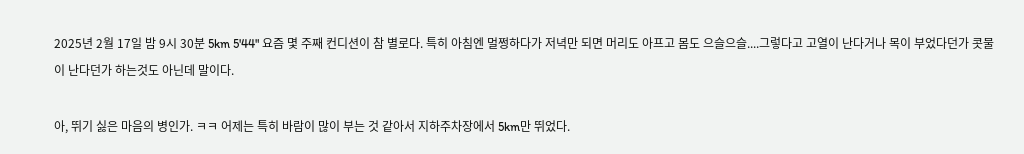2025년 2월 17일 밤 9시 30분 5km 5'44" 요즘 몇 주째 컨디션이 참 별로다. 특히 아침엔 멀쩡하다가 저녁만 되면 머리도 아프고 몸도 으슬으슬....그렇다고 고열이 난다거나 목이 부었다던가 콧물이 난다던가 하는것도 아닌데 말이다.

아, 뛰기 싫은 마음의 병인가. ㅋㅋ 어제는 특히 바람이 많이 부는 것 같아서 지하주차장에서 5km만 뛰었다.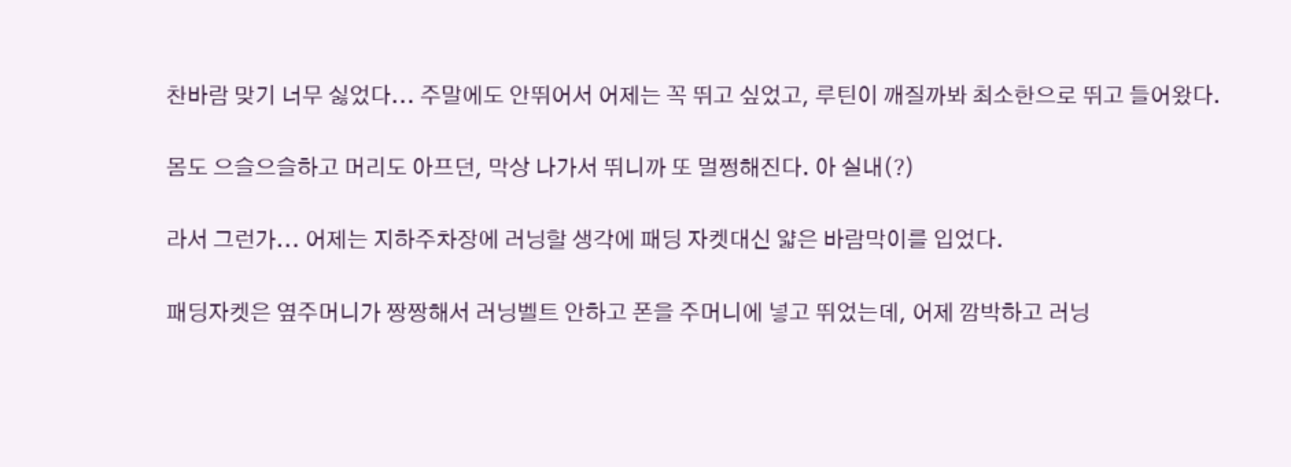찬바람 맞기 너무 싫었다... 주말에도 안뛰어서 어제는 꼭 뛰고 싶었고, 루틴이 깨질까봐 최소한으로 뛰고 들어왔다.

몸도 으슬으슬하고 머리도 아프던, 막상 나가서 뛰니까 또 멀쩡해진다. 아 실내(?)

라서 그런가... 어제는 지하주차장에 러닝할 생각에 패딩 자켓대신 얇은 바람막이를 입었다.

패딩자켓은 옆주머니가 짱짱해서 러닝벨트 안하고 폰을 주머니에 넣고 뛰었는데, 어제 깜박하고 러닝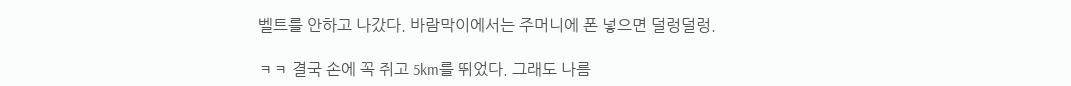벨트를 안하고 나갔다. 바람막이에서는 주머니에 폰 넣으면 덜렁덜렁.

ㅋㅋ 결국 손에 꼭 쥐고 5km를 뛰었다. 그래도 나름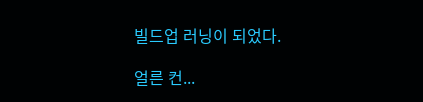빌드업 러닝이 되었다.

얼른 컨...